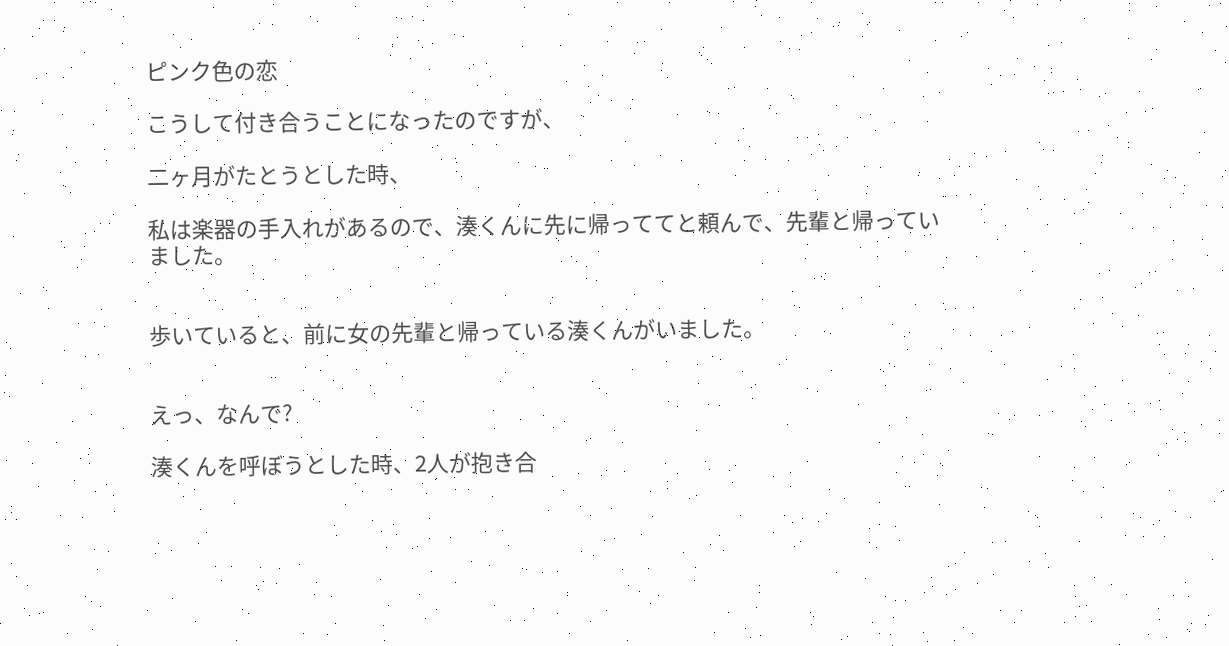ピンク色の恋

こうして付き合うことになったのですが、

二ヶ月がたとうとした時、

私は楽器の手入れがあるので、湊くんに先に帰っててと頼んで、先輩と帰っていました。


歩いていると、前に女の先輩と帰っている湊くんがいました。


えっ、なんで?

湊くんを呼ぼうとした時、2人が抱き合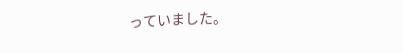っていました。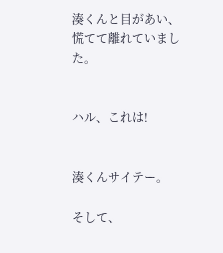湊くんと目があい、慌てて離れていました。


ハル、これは!


湊くんサイテー。

そして、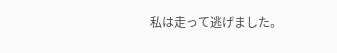私は走って逃げました。